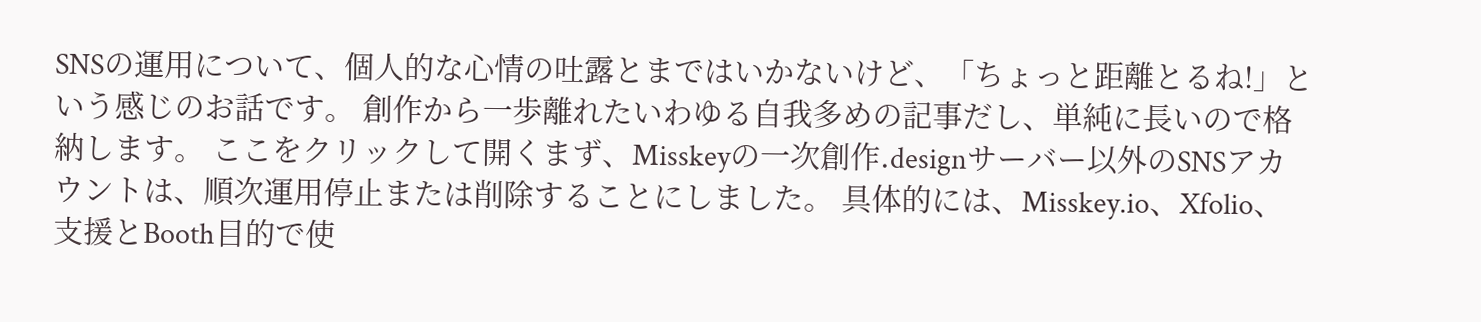SNSの運用について、個人的な心情の吐露とまではいかないけど、「ちょっと距離とるね!」という感じのお話です。 創作から一歩離れたいわゆる自我多めの記事だし、単純に長いので格納します。 ここをクリックして開くまず、Misskeyの一次創作.designサーバー以外のSNSアカウントは、順次運用停止または削除することにしました。 具体的には、Misskey.io、Xfolio、支援とBooth目的で使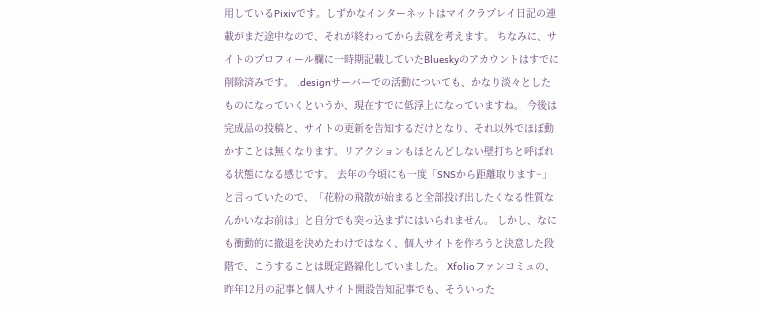用しているPixivです。しずかなインターネットはマイクラプレイ日記の連載がまだ途中なので、それが終わってから去就を考えます。 ちなみに、サイトのプロフィール欄に一時期記載していたBlueskyのアカウントはすでに削除済みです。 .designサーバーでの活動についても、かなり淡々としたものになっていくというか、現在すでに低浮上になっていますね。 今後は完成品の投稿と、サイトの更新を告知するだけとなり、それ以外でほぼ動かすことは無くなります。リアクションもほとんどしない壁打ちと呼ばれる状態になる感じです。 去年の今頃にも一度「SNSから距離取ります~」と言っていたので、「花粉の飛散が始まると全部投げ出したくなる性質なんかいなお前は」と自分でも突っ込まずにはいられません。 しかし、なにも衝動的に撤退を決めたわけではなく、個人サイトを作ろうと決意した段階で、こうすることは既定路線化していました。 Xfolioファンコミュの、昨年12月の記事と個人サイト開設告知記事でも、そういった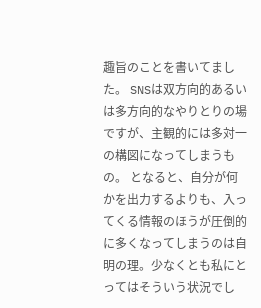趣旨のことを書いてました。 SNSは双方向的あるいは多方向的なやりとりの場ですが、主観的には多対一の構図になってしまうもの。 となると、自分が何かを出力するよりも、入ってくる情報のほうが圧倒的に多くなってしまうのは自明の理。少なくとも私にとってはそういう状況でし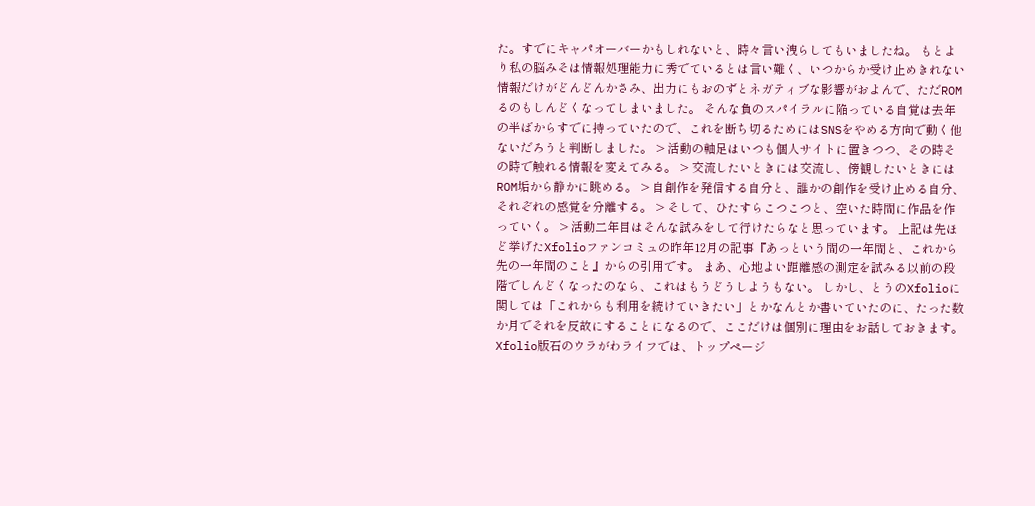た。すでにキャパオーバーかもしれないと、時々言い洩らしてもいましたね。 もとより私の脳みそは情報処理能力に秀でているとは言い難く、いつからか受け止めきれない情報だけがどんどんかさみ、出力にもおのずとネガティブな影響がおよんで、ただROMるのもしんどくなってしまいました。 そんな負のスパイラルに陥っている自覚は去年の半ばからすでに持っていたので、これを断ち切るためにはSNSをやめる方向で動く他ないだろうと判断しました。 > 活動の軸足はいつも個人サイトに置きつつ、その時その時で触れる情報を変えてみる。 > 交流したいときには交流し、傍観したいときにはROM垢から静かに眺める。 > 自創作を発信する自分と、誰かの創作を受け止める自分、それぞれの感覚を分離する。 > そして、ひたすらこつこつと、空いた時間に作品を作っていく。 > 活動二年目はそんな試みをして行けたらなと思っています。 上記は先ほど挙げたXfolioファンコミュの昨年12月の記事『あっという間の一年間と、これから先の一年間のこと』からの引用です。 まあ、心地よい距離感の測定を試みる以前の段階でしんどくなったのなら、これはもうどうしようもない。 しかし、とうのXfolioに関しては「これからも利用を続けていきたい」とかなんとか書いていたのに、たった数か月でそれを反故にすることになるので、ここだけは個別に理由をお話しておきます。 Xfolio版石のウラがわライフでは、トップページ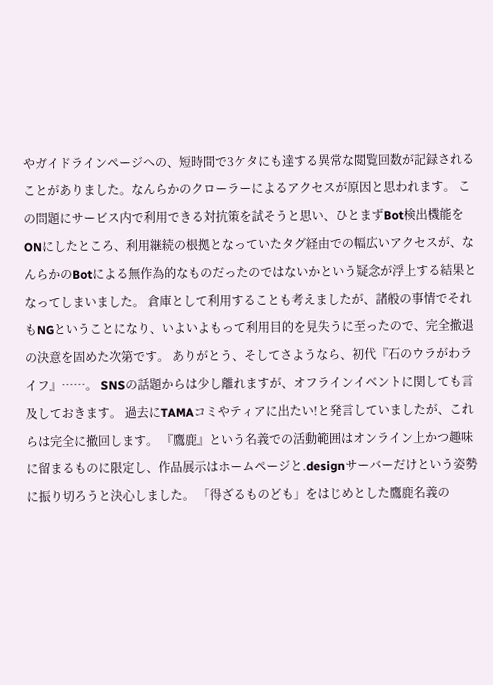やガイドラインページへの、短時間で3ケタにも達する異常な閲覧回数が記録されることがありました。なんらかのクローラーによるアクセスが原因と思われます。 この問題にサービス内で利用できる対抗策を試そうと思い、ひとまずBot検出機能をONにしたところ、利用継続の根拠となっていたタグ経由での幅広いアクセスが、なんらかのBotによる無作為的なものだったのではないかという疑念が浮上する結果となってしまいました。 倉庫として利用することも考えましたが、諸般の事情でそれもNGということになり、いよいよもって利用目的を見失うに至ったので、完全撤退の決意を固めた次第です。 ありがとう、そしてさようなら、初代『石のウラがわライフ』……。 SNSの話題からは少し離れますが、オフラインイベントに関しても言及しておきます。 過去にTAMAコミやティアに出たい!と発言していましたが、これらは完全に撤回します。 『鷹鹿』という名義での活動範囲はオンライン上かつ趣味に留まるものに限定し、作品展示はホームページと.designサーバーだけという姿勢に振り切ろうと決心しました。 「得ざるものども」をはじめとした鷹鹿名義の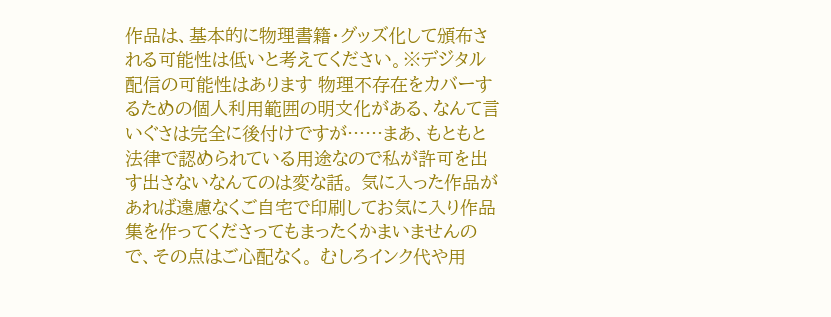作品は、基本的に物理書籍・グッズ化して頒布される可能性は低いと考えてください。※デジタル配信の可能性はあります 物理不存在をカバーするための個人利用範囲の明文化がある、なんて言いぐさは完全に後付けですが……まあ、もともと法律で認められている用途なので私が許可を出す出さないなんてのは変な話。 気に入った作品があれば遠慮なくご自宅で印刷してお気に入り作品集を作ってくださってもまったくかまいませんので、その点はご心配なく。 むしろインク代や用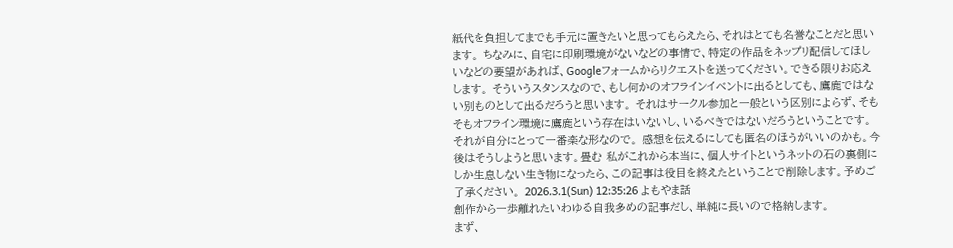紙代を負担してまでも手元に置きたいと思ってもらえたら、それはとても名誉なことだと思います。 ちなみに、自宅に印刷環境がないなどの事情で、特定の作品をネップリ配信してほしいなどの要望があれば、Googleフォームからリクエストを送ってください。できる限りお応えします。 そういうスタンスなので、もし何かのオフラインイベントに出るとしても、鷹鹿ではない別ものとして出るだろうと思います。 それはサークル参加と一般という区別によらず、そもそもオフライン環境に鷹鹿という存在はいないし、いるべきではないだろうということです。それが自分にとって一番楽な形なので。 感想を伝えるにしても匿名のほうがいいのかも。今後はそうしようと思います。畳む 私がこれから本当に、個人サイトというネットの石の裏側にしか生息しない生き物になったら、この記事は役目を終えたということで削除します。予めご了承ください。 2026.3.1(Sun) 12:35:26 よもやま話
創作から一歩離れたいわゆる自我多めの記事だし、単純に長いので格納します。
まず、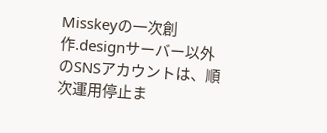Misskeyの一次創作.designサーバー以外のSNSアカウントは、順次運用停止ま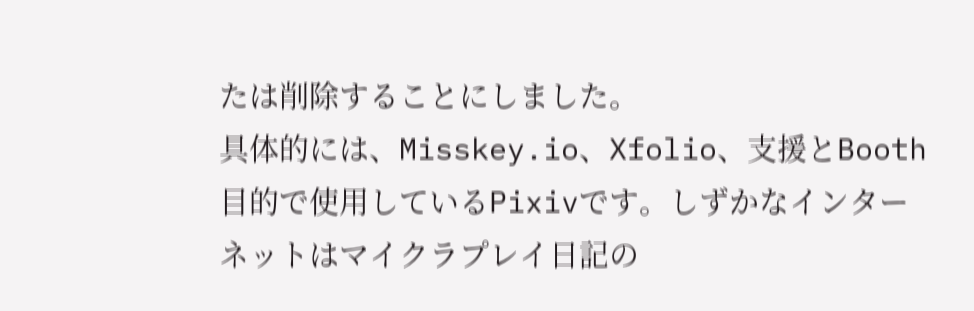たは削除することにしました。
具体的には、Misskey.io、Xfolio、支援とBooth目的で使用しているPixivです。しずかなインターネットはマイクラプレイ日記の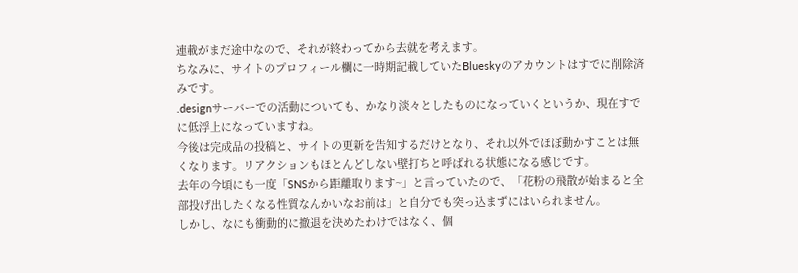連載がまだ途中なので、それが終わってから去就を考えます。
ちなみに、サイトのプロフィール欄に一時期記載していたBlueskyのアカウントはすでに削除済みです。
.designサーバーでの活動についても、かなり淡々としたものになっていくというか、現在すでに低浮上になっていますね。
今後は完成品の投稿と、サイトの更新を告知するだけとなり、それ以外でほぼ動かすことは無くなります。リアクションもほとんどしない壁打ちと呼ばれる状態になる感じです。
去年の今頃にも一度「SNSから距離取ります~」と言っていたので、「花粉の飛散が始まると全部投げ出したくなる性質なんかいなお前は」と自分でも突っ込まずにはいられません。
しかし、なにも衝動的に撤退を決めたわけではなく、個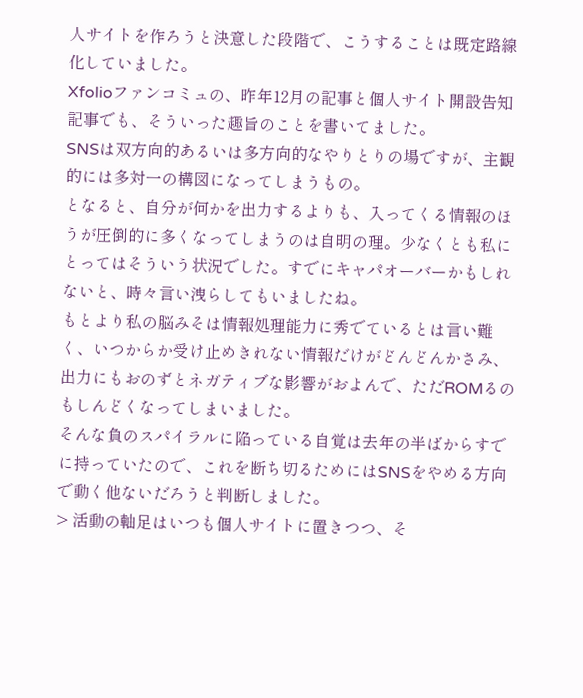人サイトを作ろうと決意した段階で、こうすることは既定路線化していました。
Xfolioファンコミュの、昨年12月の記事と個人サイト開設告知記事でも、そういった趣旨のことを書いてました。
SNSは双方向的あるいは多方向的なやりとりの場ですが、主観的には多対一の構図になってしまうもの。
となると、自分が何かを出力するよりも、入ってくる情報のほうが圧倒的に多くなってしまうのは自明の理。少なくとも私にとってはそういう状況でした。すでにキャパオーバーかもしれないと、時々言い洩らしてもいましたね。
もとより私の脳みそは情報処理能力に秀でているとは言い難く、いつからか受け止めきれない情報だけがどんどんかさみ、出力にもおのずとネガティブな影響がおよんで、ただROMるのもしんどくなってしまいました。
そんな負のスパイラルに陥っている自覚は去年の半ばからすでに持っていたので、これを断ち切るためにはSNSをやめる方向で動く他ないだろうと判断しました。
> 活動の軸足はいつも個人サイトに置きつつ、そ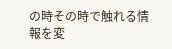の時その時で触れる情報を変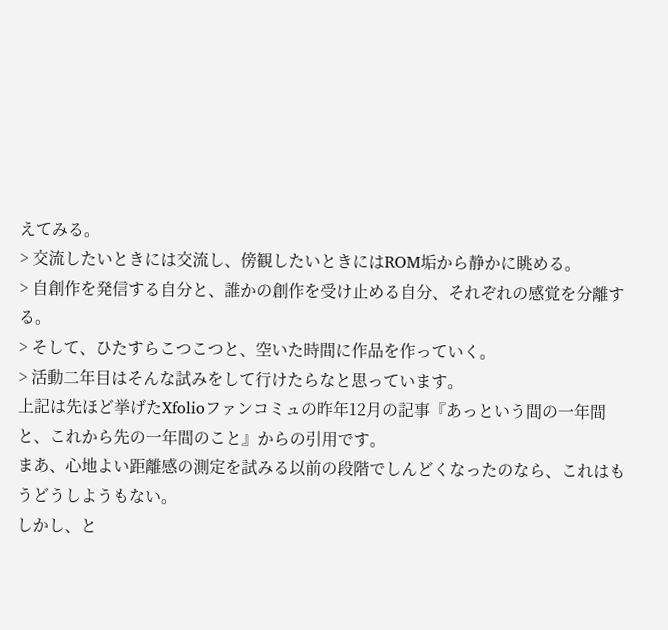えてみる。
> 交流したいときには交流し、傍観したいときにはROM垢から静かに眺める。
> 自創作を発信する自分と、誰かの創作を受け止める自分、それぞれの感覚を分離する。
> そして、ひたすらこつこつと、空いた時間に作品を作っていく。
> 活動二年目はそんな試みをして行けたらなと思っています。
上記は先ほど挙げたXfolioファンコミュの昨年12月の記事『あっという間の一年間と、これから先の一年間のこと』からの引用です。
まあ、心地よい距離感の測定を試みる以前の段階でしんどくなったのなら、これはもうどうしようもない。
しかし、と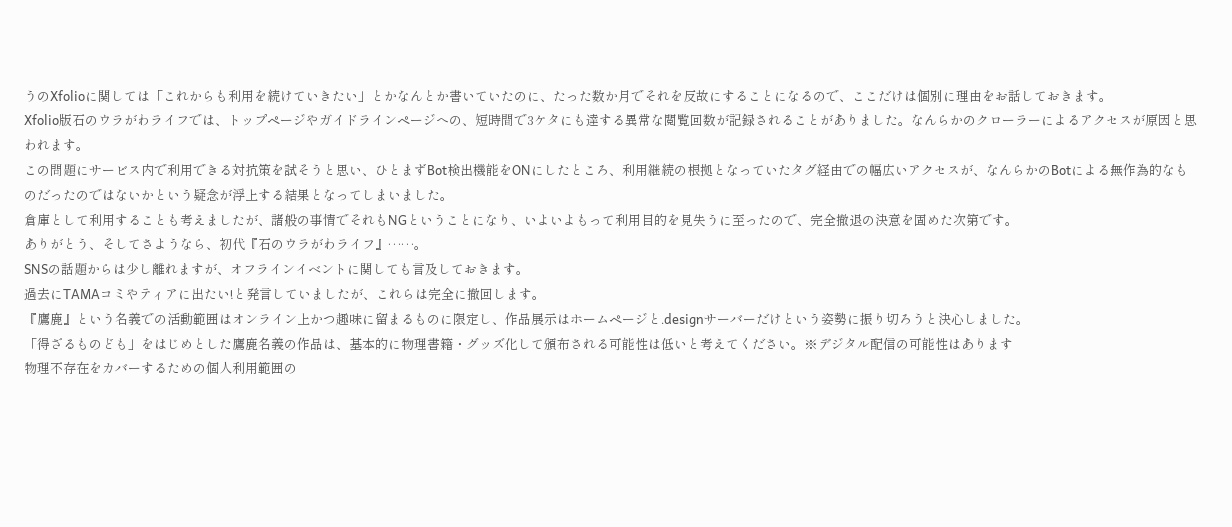うのXfolioに関しては「これからも利用を続けていきたい」とかなんとか書いていたのに、たった数か月でそれを反故にすることになるので、ここだけは個別に理由をお話しておきます。
Xfolio版石のウラがわライフでは、トップページやガイドラインページへの、短時間で3ケタにも達する異常な閲覧回数が記録されることがありました。なんらかのクローラーによるアクセスが原因と思われます。
この問題にサービス内で利用できる対抗策を試そうと思い、ひとまずBot検出機能をONにしたところ、利用継続の根拠となっていたタグ経由での幅広いアクセスが、なんらかのBotによる無作為的なものだったのではないかという疑念が浮上する結果となってしまいました。
倉庫として利用することも考えましたが、諸般の事情でそれもNGということになり、いよいよもって利用目的を見失うに至ったので、完全撤退の決意を固めた次第です。
ありがとう、そしてさようなら、初代『石のウラがわライフ』……。
SNSの話題からは少し離れますが、オフラインイベントに関しても言及しておきます。
過去にTAMAコミやティアに出たい!と発言していましたが、これらは完全に撤回します。
『鷹鹿』という名義での活動範囲はオンライン上かつ趣味に留まるものに限定し、作品展示はホームページと.designサーバーだけという姿勢に振り切ろうと決心しました。
「得ざるものども」をはじめとした鷹鹿名義の作品は、基本的に物理書籍・グッズ化して頒布される可能性は低いと考えてください。※デジタル配信の可能性はあります
物理不存在をカバーするための個人利用範囲の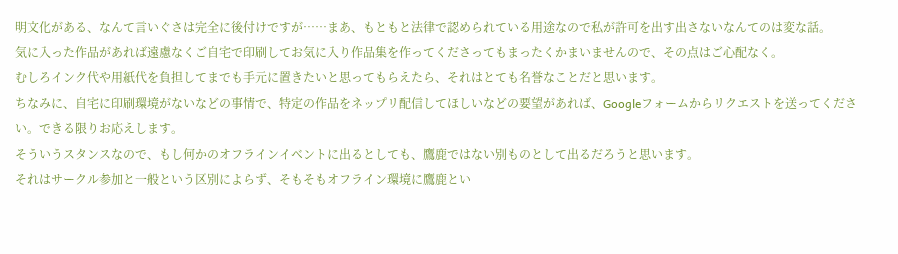明文化がある、なんて言いぐさは完全に後付けですが……まあ、もともと法律で認められている用途なので私が許可を出す出さないなんてのは変な話。
気に入った作品があれば遠慮なくご自宅で印刷してお気に入り作品集を作ってくださってもまったくかまいませんので、その点はご心配なく。
むしろインク代や用紙代を負担してまでも手元に置きたいと思ってもらえたら、それはとても名誉なことだと思います。
ちなみに、自宅に印刷環境がないなどの事情で、特定の作品をネップリ配信してほしいなどの要望があれば、Googleフォームからリクエストを送ってください。できる限りお応えします。
そういうスタンスなので、もし何かのオフラインイベントに出るとしても、鷹鹿ではない別ものとして出るだろうと思います。
それはサークル参加と一般という区別によらず、そもそもオフライン環境に鷹鹿とい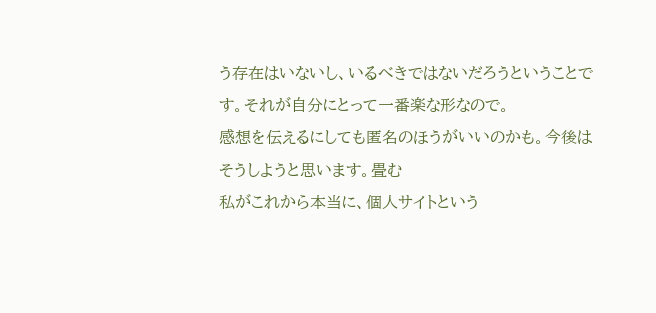う存在はいないし、いるべきではないだろうということです。それが自分にとって一番楽な形なので。
感想を伝えるにしても匿名のほうがいいのかも。今後はそうしようと思います。畳む
私がこれから本当に、個人サイトという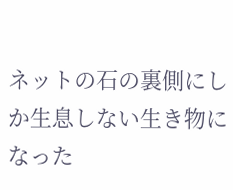ネットの石の裏側にしか生息しない生き物になった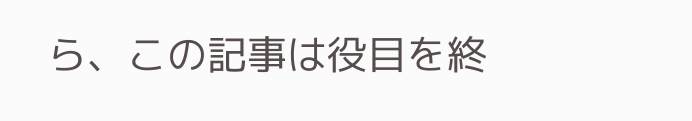ら、この記事は役目を終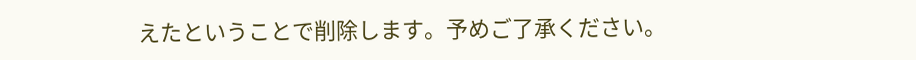えたということで削除します。予めご了承ください。